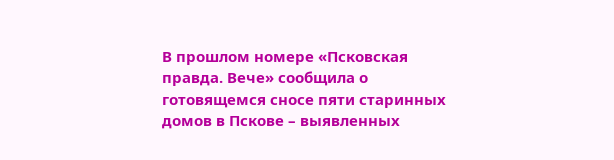В прошлом номере «Псковская правда. Вече» сообщила о готовящемся сносе пяти старинных домов в Пскове – выявленных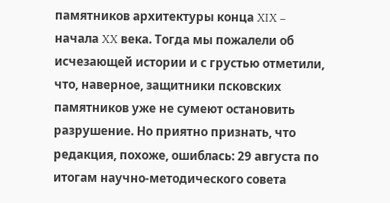памятников архитектуры конца XIX – начала XX века. Тогда мы пожалели об исчезающей истории и с грустью отметили, что, наверное, защитники псковских памятников уже не сумеют остановить разрушение. Но приятно признать, что редакция, похоже, ошиблась: 29 августа по итогам научно-методического совета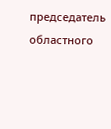председатель областного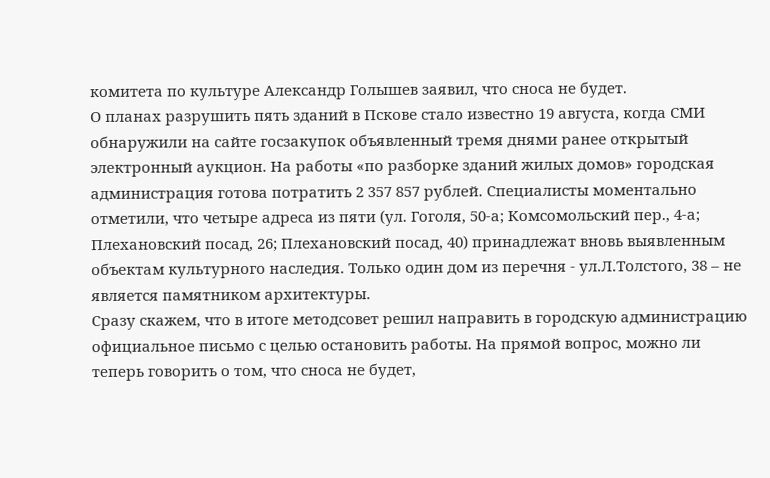комитета по культуре Александр Голышев заявил, что сноса не будет.
О планах разрушить пять зданий в Пскове стало известно 19 августа, когда СМИ обнаружили на сайте госзакупок объявленный тремя днями ранее открытый электронный аукцион. На работы «по разборке зданий жилых домов» городская администрация готова потратить 2 357 857 рублей. Специалисты моментально отметили, что четыре адреса из пяти (ул. Гоголя, 50-а; Комсомольский пер., 4-а; Плехановский посад, 26; Плехановский посад, 40) принадлежат вновь выявленным объектам культурного наследия. Только один дом из перечня - ул.Л.Толстого, 38 – не является памятником архитектуры.
Сразу скажем, что в итоге методсовет решил направить в городскую администрацию официальное письмо с целью остановить работы. На прямой вопрос, можно ли теперь говорить о том, что сноса не будет,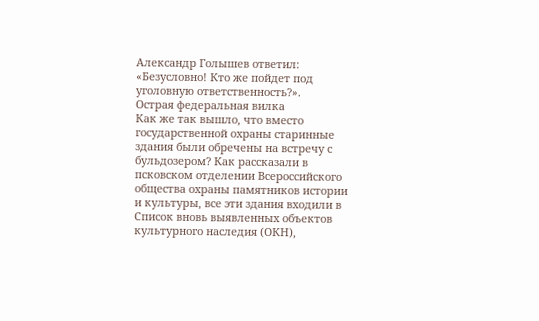Александр Голышев ответил: «Безусловно! Кто же пойдет под уголовную ответственность?».
Острая федеральная вилка
Как же так вышло, что вместо государственной охраны старинные здания были обречены на встречу с бульдозером? Как рассказали в псковском отделении Всероссийского общества охраны памятников истории и культуры, все эти здания входили в Список вновь выявленных объектов культурного наследия (ОКН),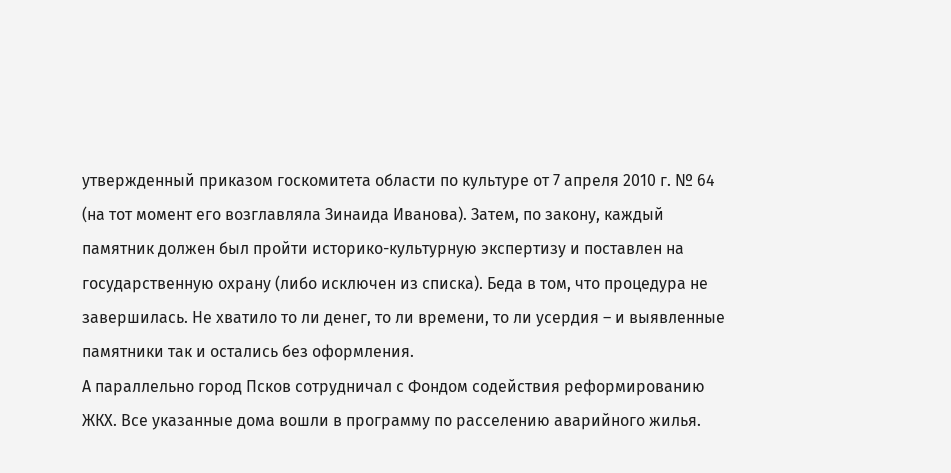утвержденный приказом госкомитета области по культуре от 7 апреля 2010 г. № 64 (на тот момент его возглавляла Зинаида Иванова). Затем, по закону, каждый памятник должен был пройти историко-культурную экспертизу и поставлен на государственную охрану (либо исключен из списка). Беда в том, что процедура не завершилась. Не хватило то ли денег, то ли времени, то ли усердия – и выявленные памятники так и остались без оформления.
А параллельно город Псков сотрудничал с Фондом содействия реформированию ЖКХ. Все указанные дома вошли в программу по расселению аварийного жилья.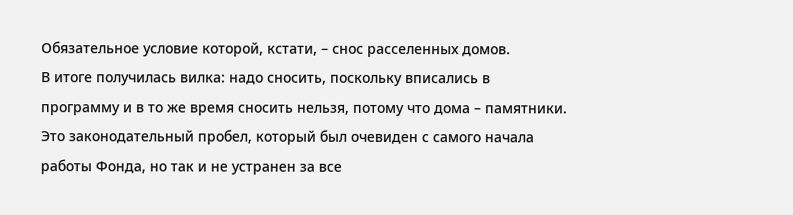Обязательное условие которой, кстати, – снос расселенных домов.
В итоге получилась вилка: надо сносить, поскольку вписались в программу и в то же время сносить нельзя, потому что дома – памятники. Это законодательный пробел, который был очевиден с самого начала работы Фонда, но так и не устранен за все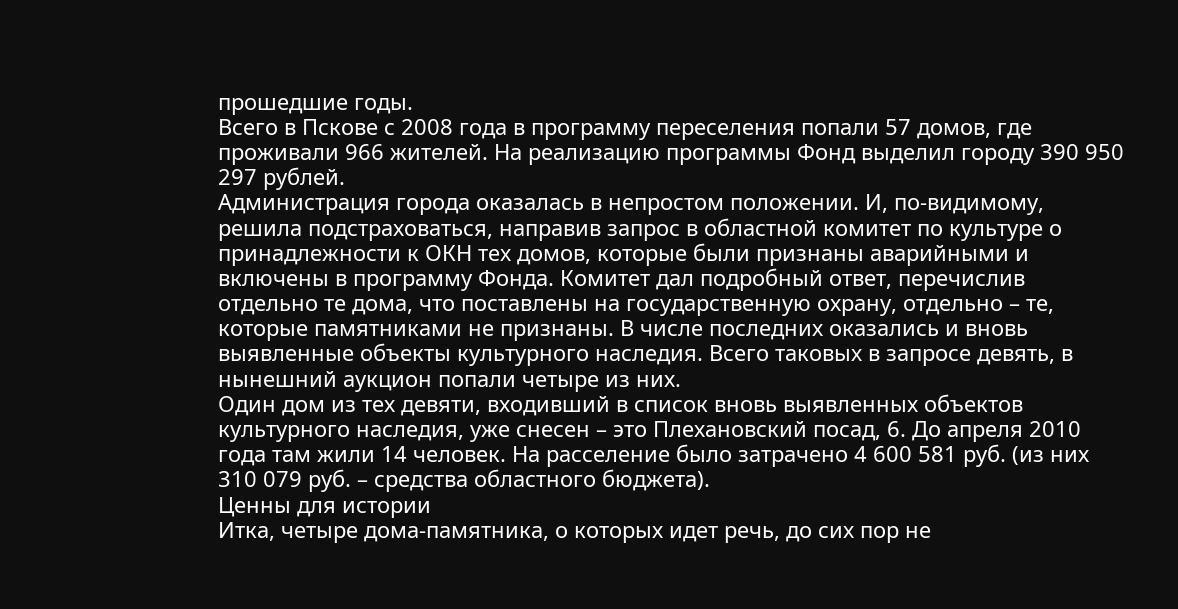прошедшие годы.
Всего в Пскове с 2008 года в программу переселения попали 57 домов, где проживали 966 жителей. На реализацию программы Фонд выделил городу 390 950 297 рублей.
Администрация города оказалась в непростом положении. И, по-видимому, решила подстраховаться, направив запрос в областной комитет по культуре о принадлежности к ОКН тех домов, которые были признаны аварийными и включены в программу Фонда. Комитет дал подробный ответ, перечислив отдельно те дома, что поставлены на государственную охрану, отдельно – те, которые памятниками не признаны. В числе последних оказались и вновь выявленные объекты культурного наследия. Всего таковых в запросе девять, в нынешний аукцион попали четыре из них.
Один дом из тех девяти, входивший в список вновь выявленных объектов культурного наследия, уже снесен – это Плехановский посад, 6. До апреля 2010 года там жили 14 человек. На расселение было затрачено 4 600 581 руб. (из них 310 079 руб. – средства областного бюджета).
Ценны для истории
Итка, четыре дома-памятника, о которых идет речь, до сих пор не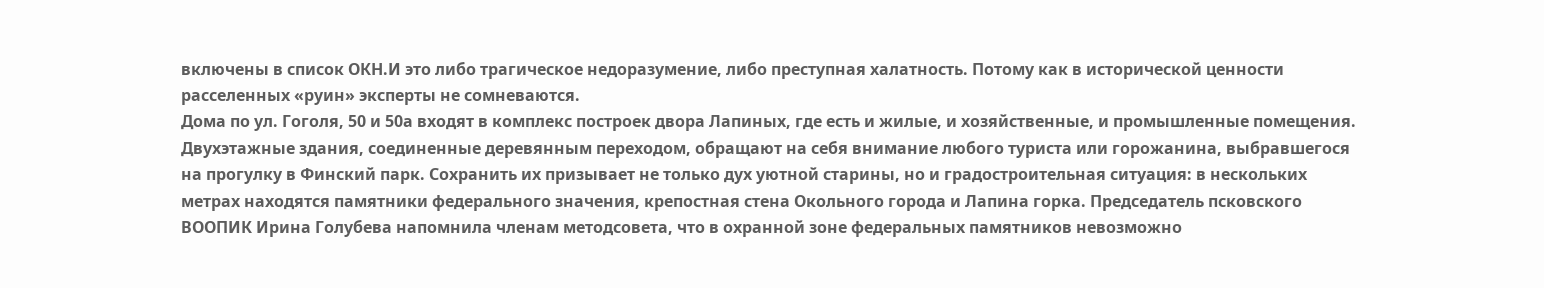включены в список ОКН.И это либо трагическое недоразумение, либо преступная халатность. Потому как в исторической ценности расселенных «руин» эксперты не сомневаются.
Дома по ул. Гоголя, 50 и 50а входят в комплекс построек двора Лапиных, где есть и жилые, и хозяйственные, и промышленные помещения. Двухэтажные здания, соединенные деревянным переходом, обращают на себя внимание любого туриста или горожанина, выбравшегося на прогулку в Финский парк. Сохранить их призывает не только дух уютной старины, но и градостроительная ситуация: в нескольких метрах находятся памятники федерального значения, крепостная стена Окольного города и Лапина горка. Председатель псковского ВООПИК Ирина Голубева напомнила членам методсовета, что в охранной зоне федеральных памятников невозможно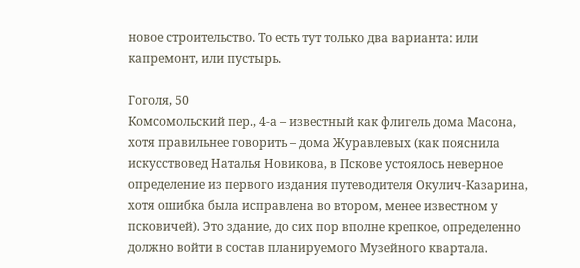новое строительство. То есть тут только два варианта: или капремонт, или пустырь.

Гоголя, 50
Комсомольский пер., 4-а – известный как флигель дома Масона, хотя правильнее говорить – дома Журавлевых (как пояснила искусствовед Наталья Новикова, в Пскове устоялось неверное определение из первого издания путеводителя Окулич-Казарина, хотя ошибка была исправлена во втором, менее известном у псковичей). Это здание, до сих пор вполне крепкое, определенно должно войти в состав планируемого Музейного квартала.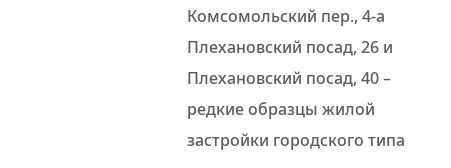Комсомольский пер., 4-а
Плехановский посад, 26 и Плехановский посад, 40 – редкие образцы жилой застройки городского типа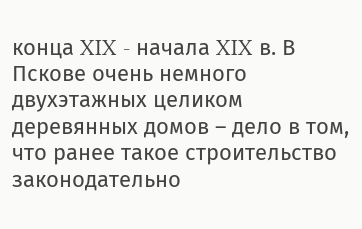конца XIX - начала XIX в. В Пскове очень немного двухэтажных целиком деревянных домов – дело в том, что ранее такое строительство законодательно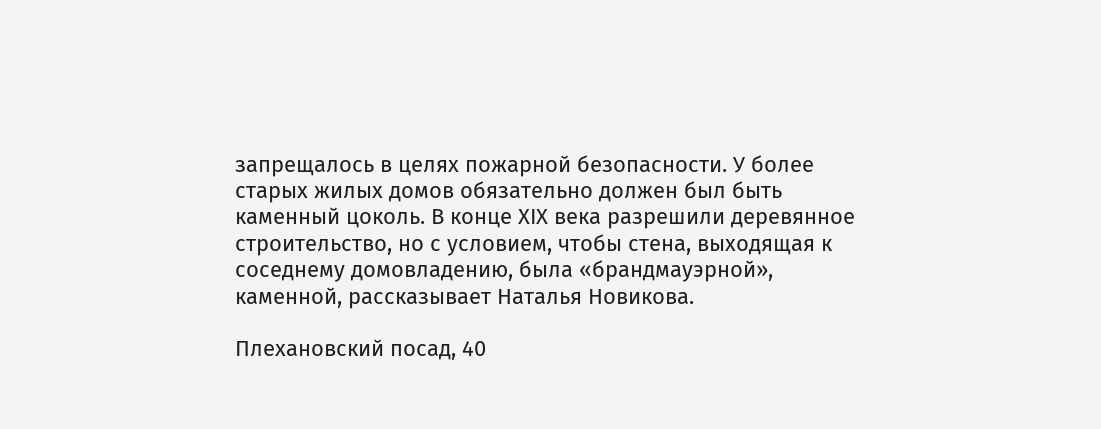запрещалось в целях пожарной безопасности. У более старых жилых домов обязательно должен был быть каменный цоколь. В конце XIX века разрешили деревянное строительство, но с условием, чтобы стена, выходящая к соседнему домовладению, была «брандмауэрной», каменной, рассказывает Наталья Новикова.

Плехановский посад, 40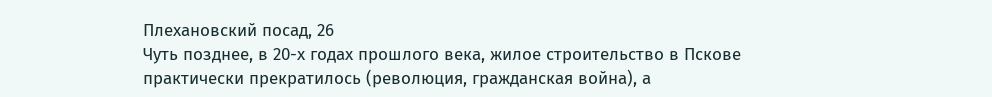Плехановский посад, 26
Чуть позднее, в 20-х годах прошлого века, жилое строительство в Пскове практически прекратилось (революция, гражданская война), а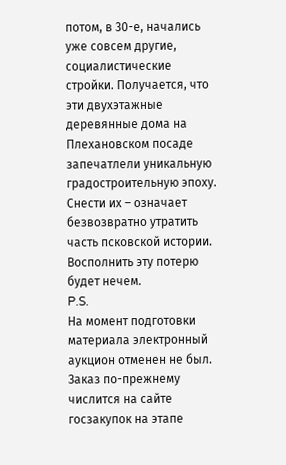потом, в 30-е, начались уже совсем другие, социалистические стройки. Получается, что эти двухэтажные деревянные дома на Плехановском посаде запечатлели уникальную градостроительную эпоху. Снести их – означает безвозвратно утратить часть псковской истории. Восполнить эту потерю будет нечем.
P.S.
На момент подготовки материала электронный аукцион отменен не был. Заказ по-прежнему числится на сайте госзакупок на этапе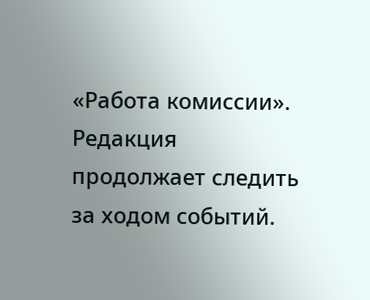«Работа комиссии». Редакция продолжает следить за ходом событий.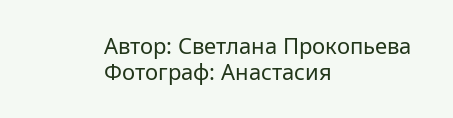Автор: Светлана Прокопьева Фотограф: Анастасия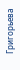Григорьева